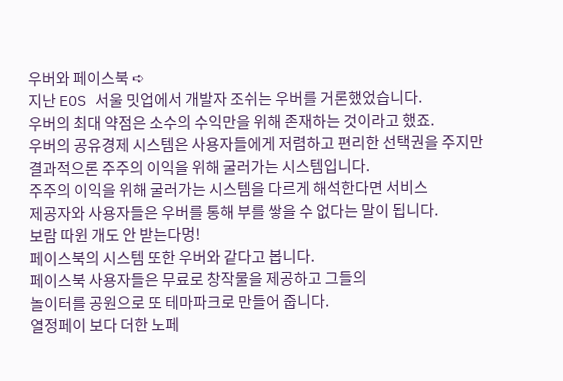우버와 페이스북 ➪
지난 EOS 서울 밋업에서 개발자 조쉬는 우버를 거론했었습니다.
우버의 최대 약점은 소수의 수익만을 위해 존재하는 것이라고 했죠.
우버의 공유경제 시스템은 사용자들에게 저렴하고 편리한 선택권을 주지만
결과적으론 주주의 이익을 위해 굴러가는 시스템입니다.
주주의 이익을 위해 굴러가는 시스템을 다르게 해석한다면 서비스
제공자와 사용자들은 우버를 통해 부를 쌓을 수 없다는 말이 됩니다.
보람 따윈 개도 안 받는다멍!
페이스북의 시스템 또한 우버와 같다고 봅니다.
페이스북 사용자들은 무료로 창작물을 제공하고 그들의
놀이터를 공원으로 또 테마파크로 만들어 줍니다.
열정페이 보다 더한 노페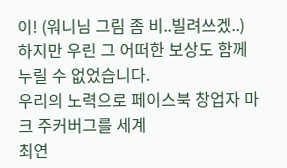이! (워니님 그림 좀 비..빌려쓰겠..)
하지만 우린 그 어떠한 보상도 함께 누릴 수 없었습니다.
우리의 노력으로 페이스북 창업자 마크 주커버그를 세계
최연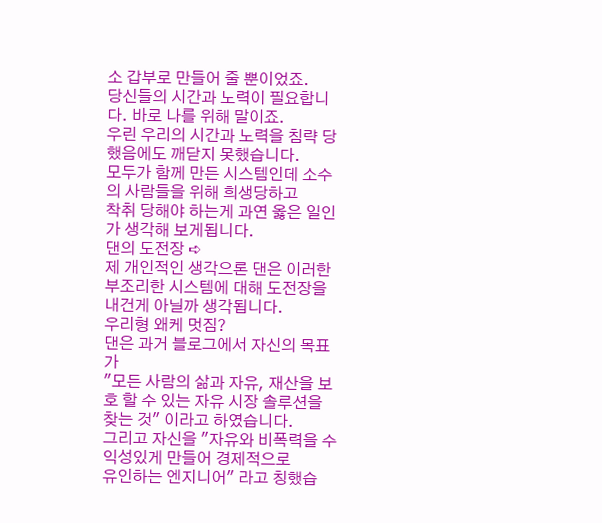소 갑부로 만들어 줄 뿐이었죠.
당신들의 시간과 노력이 필요합니다. 바로 나를 위해 말이죠.
우린 우리의 시간과 노력을 침략 당했음에도 깨닫지 못했습니다.
모두가 함께 만든 시스템인데 소수의 사람들을 위해 희생당하고
착취 당해야 하는게 과연 옳은 일인가 생각해 보게됩니다.
댄의 도전장 ➪
제 개인적인 생각으론 댄은 이러한 부조리한 시스템에 대해 도전장을
내건게 아닐까 생각됩니다.
우리형 왜케 멋짐?
댄은 과거 블로그에서 자신의 목표가
"모든 사람의 삶과 자유, 재산을 보호 할 수 있는 자유 시장 솔루션을
찾는 것" 이라고 하였습니다.
그리고 자신을 "자유와 비폭력을 수익성있게 만들어 경제적으로
유인하는 엔지니어" 라고 칭했습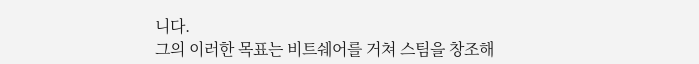니다.
그의 이러한 목표는 비트쉐어를 거쳐 스팀을 창조해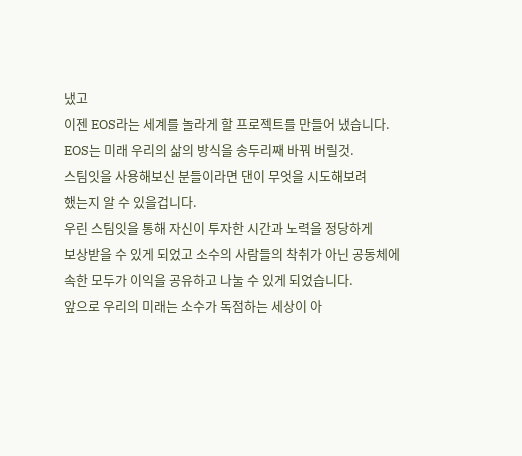냈고
이젠 EOS라는 세계를 놀라게 할 프로젝트를 만들어 냈습니다.
EOS는 미래 우리의 삶의 방식을 송두리째 바꿔 버릴것.
스팀잇을 사용해보신 분들이라면 댄이 무엇을 시도해보려
했는지 알 수 있을겁니다.
우린 스팀잇을 통해 자신이 투자한 시간과 노력을 정당하게
보상받을 수 있게 되었고 소수의 사람들의 착취가 아닌 공동체에
속한 모두가 이익을 공유하고 나눌 수 있게 되었습니다.
앞으로 우리의 미래는 소수가 독점하는 세상이 아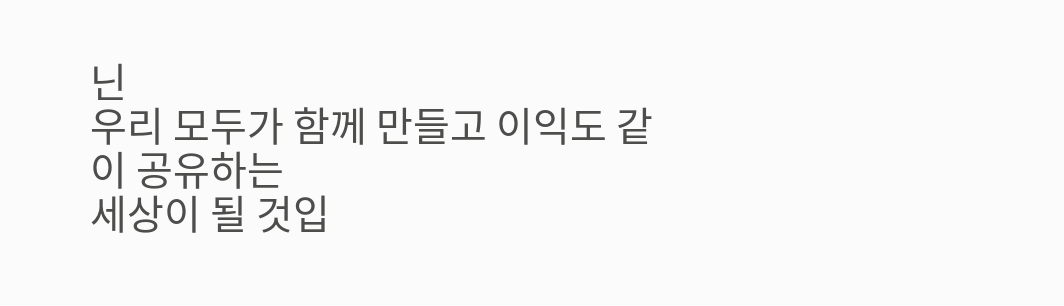닌
우리 모두가 함께 만들고 이익도 같이 공유하는
세상이 될 것입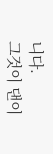니다.
그것이 댄이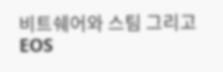비트쉐어와 스팀 그리고 EOS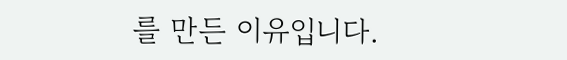를 만든 이유입니다.